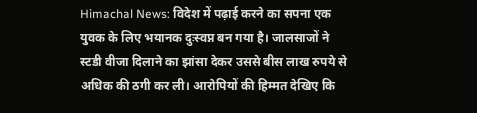Himachal News: विदेश में पढ़ाई करने का सपना एक युवक के लिए भयानक दुःस्वप्न बन गया है। जालसाजों ने स्टडी वीजा दिलाने का झांसा देकर उससे बीस लाख रुपये से अधिक की ठगी कर ली। आरोपियों की हिम्मत देखिए कि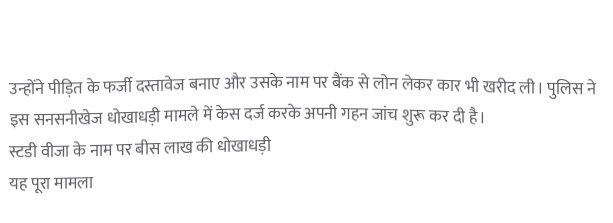उन्होंने पीड़ित के फर्जी दस्तावेज बनाए और उसके नाम पर बैंक से लोन लेकर कार भी खरीद ली। पुलिस ने इस सनसनीखेज धोखाधड़ी मामले में केस दर्ज करके अपनी गहन जांच शुरू कर दी है।
स्टडी वीजा के नाम पर बीस लाख की धोखाधड़ी
यह पूरा मामला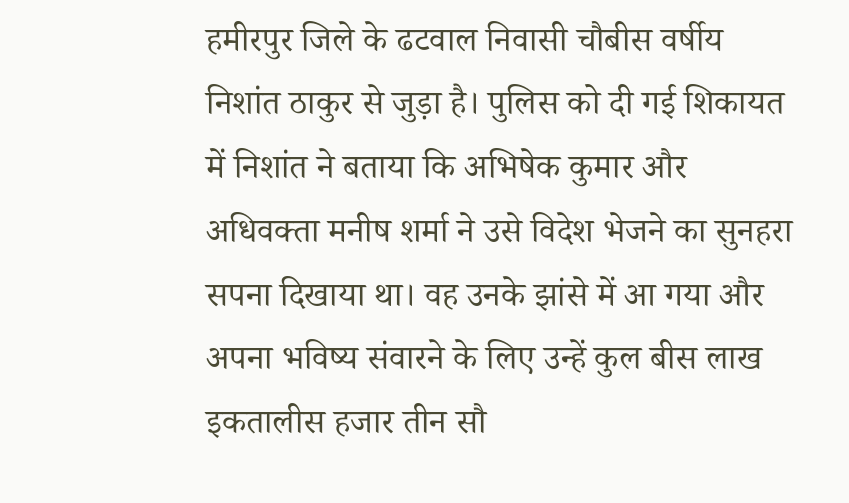हमीरपुर जिले के ढटवाल निवासी चौबीस वर्षीय निशांत ठाकुर से जुड़ा है। पुलिस को दी गई शिकायत में निशांत ने बताया कि अभिषेक कुमार और अधिवक्ता मनीष शर्मा ने उसे विदेश भेजने का सुनहरा सपना दिखाया था। वह उनके झांसे में आ गया और अपना भविष्य संवारने के लिए उन्हें कुल बीस लाख इकतालीस हजार तीन सौ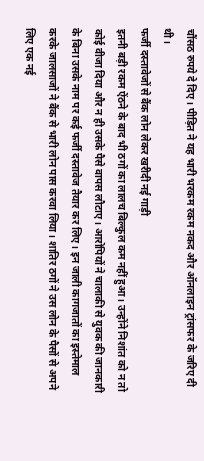चौंसठ रुपये दे दिए। पीड़ित ने यह भारी भरकम रकम नकद और ऑनलाइन ट्रांसफर के जरिए दी थी।
फर्जी दस्तावेजों से बैंक लोन लेकर खरीदी नई गाड़ी
इतनी बड़ी रकम ऐंठने के बाद भी ठगों का लालच बिल्कुल कम नहीं हुआ। उन्होंने निशांत को न तो कोई वीजा दिया और न ही उसके पैसे वापस लौटाए। आरोपियों ने चालाकी से युवक की जानकारी के बिना उसके नाम पर कई फर्जी दस्तावेज तैयार कर लिए। इन जाली कागजातों का इस्तेमाल करके जालसाजों ने बैंक से भारी लोन पास करवा लिया। शातिर ठगों ने उस लोन के पैसों से अपने लिए एक नई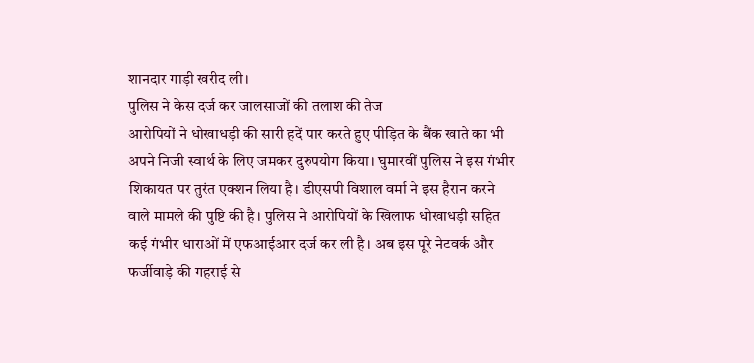शानदार गाड़ी खरीद ली।
पुलिस ने केस दर्ज कर जालसाजों की तलाश की तेज
आरोपियों ने धोखाधड़ी की सारी हदें पार करते हुए पीड़ित के बैंक खाते का भी अपने निजी स्वार्थ के लिए जमकर दुरुपयोग किया। घुमारवीं पुलिस ने इस गंभीर शिकायत पर तुरंत एक्शन लिया है। डीएसपी विशाल वर्मा ने इस हैरान करने वाले मामले की पुष्टि की है। पुलिस ने आरोपियों के खिलाफ धोखाधड़ी सहित कई गंभीर धाराओं में एफआईआर दर्ज कर ली है। अब इस पूरे नेटवर्क और फर्जीवाड़े की गहराई से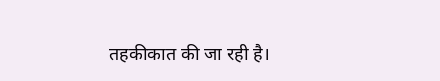तहकीकात की जा रही है।